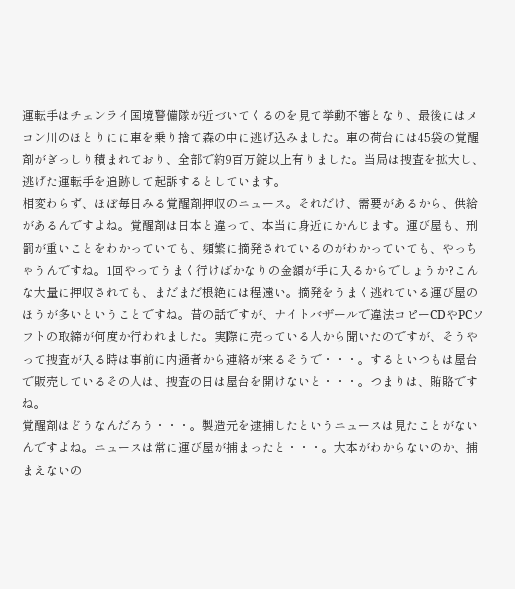運転手はチェンライ国境警備隊が近づいてくるのを見て挙動不審となり、最後にはメコン川のほとりにに車を乗り捨て森の中に逃げ込みました。車の荷台には45袋の覚醒剤がぎっしり積まれており、全部で約9百万錠以上有りました。当局は捜査を拡大し、逃げた運転手を追跡して起訴するとしています。
相変わらず、ほぼ毎日みる覚醒剤押収のニュース。それだけ、需要があるから、供給があるんですよね。覚醒剤は日本と違って、本当に身近にかんじます。運び屋も、刑罰が重いことをわかっていても、頻繁に摘発されているのがわかっていても、やっちゃうんですね。1回やってうまく行けばかなりの金額が手に入るからでしょうか?こんな大量に押収されても、まだまだ根絶には程遠い。摘発をうまく逃れている運び屋のほうが多いということですね。昔の話ですが、ナイトバザールで違法コピーCDやPCソフトの取締が何度か行われました。実際に売っている人から聞いたのですが、そうやって捜査が入る時は事前に内通者から連絡が来るそうで・・・。するといつもは屋台で販売しているその人は、捜査の日は屋台を開けないと・・・。つまりは、賄賂ですね。
覚醒剤はどうなんだろう・・・。製造元を逮捕したというニュースは見たことがないんですよね。ニュースは常に運び屋が捕まったと・・・。大本がわからないのか、捕まえないの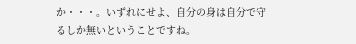か・・・。いずれにせよ、自分の身は自分で守るしか無いということですね。